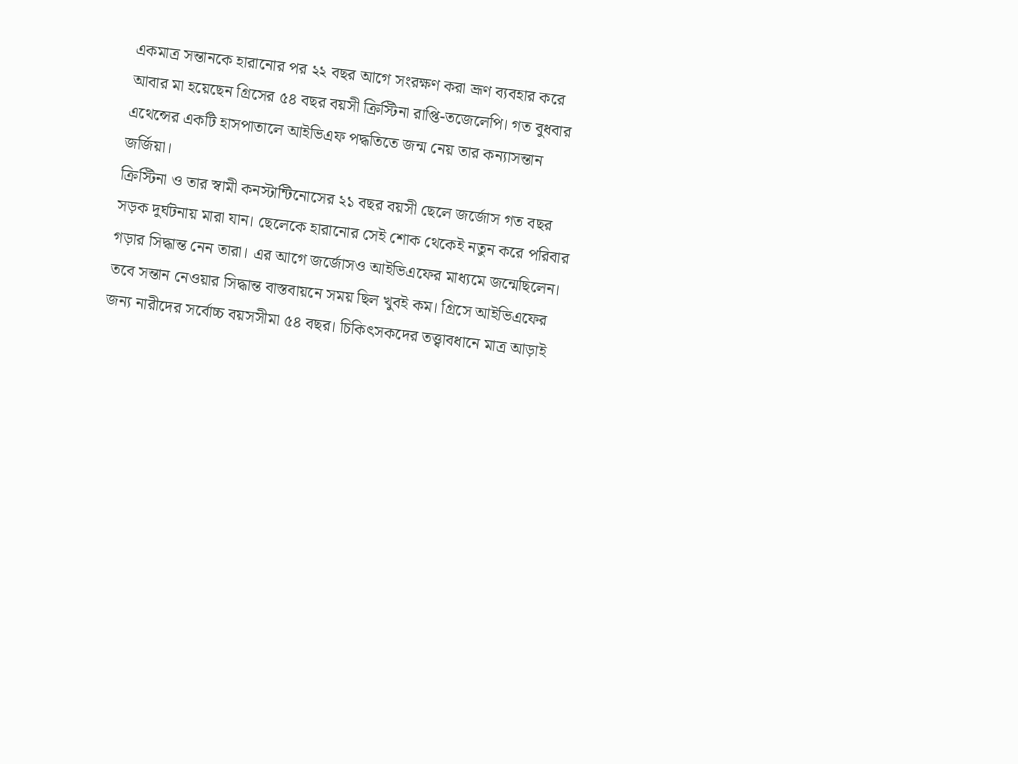একমাত্র সন্তানকে হারানোর পর ২২ বছর আগে সংরক্ষণ করা ভ্রূণ ব্যবহার করে আবার মা হয়েছেন গ্রিসের ৫৪ বছর বয়সী ক্রিস্টিনা রাপ্তি-তজেলেপি। গত বুধবার এথেন্সের একটি হাসপাতালে আইভিএফ পদ্ধতিতে জন্ম নেয় তার কন্যাসন্তান জর্জিয়া।
ক্রিস্টিনা ও তার স্বামী কনস্টান্টিনোসের ২১ বছর বয়সী ছেলে জর্জোস গত বছর সড়ক দুর্ঘটনায় মারা যান। ছেলেকে হারানোর সেই শোক থেকেই নতুন করে পরিবার গড়ার সিদ্ধান্ত নেন তারা। এর আগে জর্জোসও আইভিএফের মাধ্যমে জন্মেছিলেন।
তবে সন্তান নেওয়ার সিদ্ধান্ত বাস্তবায়নে সময় ছিল খুবই কম। গ্রিসে আইভিএফের জন্য নারীদের সর্বোচ্চ বয়সসীমা ৫৪ বছর। চিকিৎসকদের তত্ত্বাবধানে মাত্র আড়াই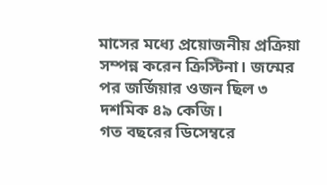মাসের মধ্যে প্রয়োজনীয় প্রক্রিয়া সম্পন্ন করেন ক্রিস্টিনা। জন্মের পর জর্জিয়ার ওজন ছিল ৩ দশমিক ৪৯ কেজি।
গত বছরের ডিসেম্বরে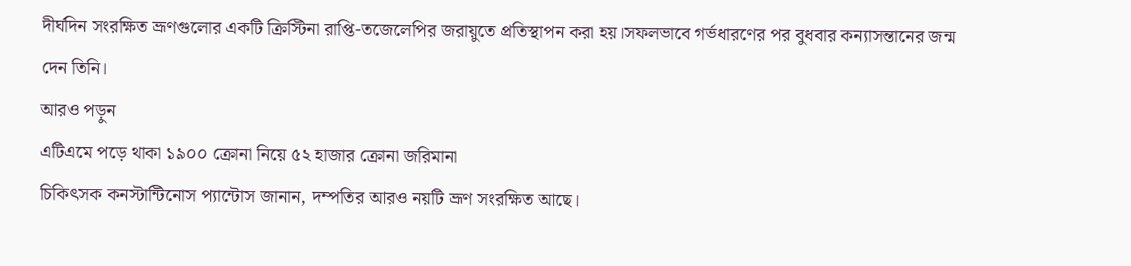দীর্ঘদিন সংরক্ষিত ভ্রূণগুলোর একটি ক্রিস্টিনা রাপ্তি-তজেলেপির জরায়ুতে প্রতিস্থাপন করা হয়।সফলভাবে গর্ভধারণের পর বুধবার কন্যাসন্তানের জন্ম দেন তিনি।
আরও পড়ুন
এটিএমে পড়ে থাকা ১৯০০ ক্রোনা নিয়ে ৫২ হাজার ক্রোনা জরিমানা
চিকিৎসক কনস্টান্টিনোস প্যান্টোস জানান, দম্পতির আরও নয়টি ভ্রূণ সংরক্ষিত আছে।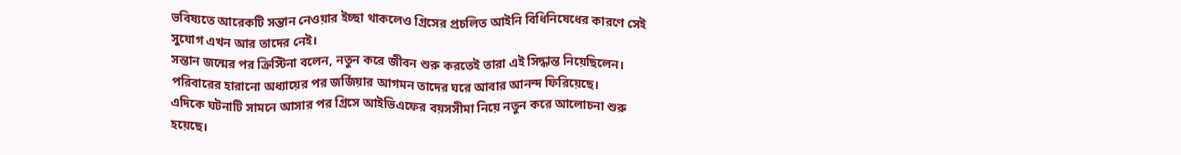ভবিষ্যতে আরেকটি সন্তান নেওয়ার ইচ্ছা থাকলেও গ্রিসের প্রচলিত আইনি বিধিনিষেধের কারণে সেই সুযোগ এখন আর তাদের নেই।
সন্তান জন্মের পর ক্রিস্টিনা বলেন, নতুন করে জীবন শুরু করতেই তারা এই সিদ্ধান্ত নিয়েছিলেন। পরিবারের হারানো অধ্যায়ের পর জর্জিয়ার আগমন তাদের ঘরে আবার আনন্দ ফিরিয়েছে।
এদিকে ঘটনাটি সামনে আসার পর গ্রিসে আইভিএফের বয়সসীমা নিয়ে নতুন করে আলোচনা শুরু হয়েছে।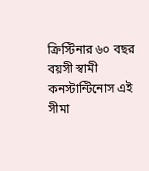ক্রিস্টিনার ৬০ বছর বয়সী স্বামী কনস্টান্টিনোস এই সীমা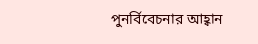পুনর্বিবেচনার আহ্বান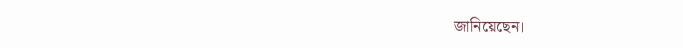জানিয়েছেন।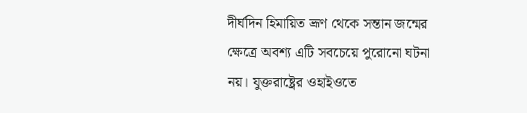দীর্ঘদিন হিমায়িত ভ্রূণ থেকে সন্তান জন্মের ক্ষেত্রে অবশ্য এটি সবচেয়ে পুরোনো ঘটনা নয়। যুক্তরাষ্ট্রের ওহাইওতে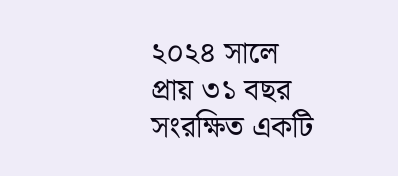২০২৪ সালে প্রায় ৩১ বছর সংরক্ষিত একটি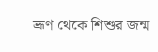ভ্রূণ থেকে শিশুর জন্ম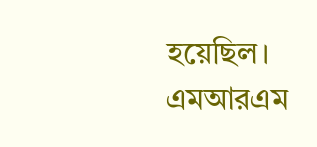হয়েছিল।
এমআরএম